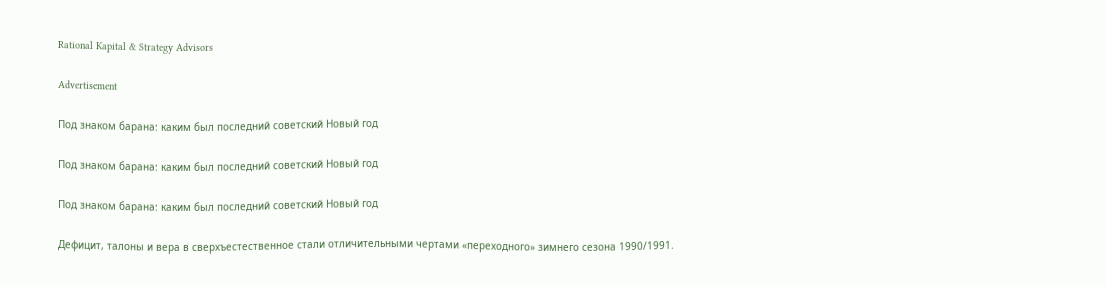Rational Kapital & Strategy Advisors

Advertisement

Под знаком барана: каким был последний советский Новый год

Под знаком барана: каким был последний советский Новый год

Под знаком барана: каким был последний советский Новый год

Дефицит, талоны и вера в сверхъестественное стали отличительными чертами «переходного» зимнего сезона 1990/1991.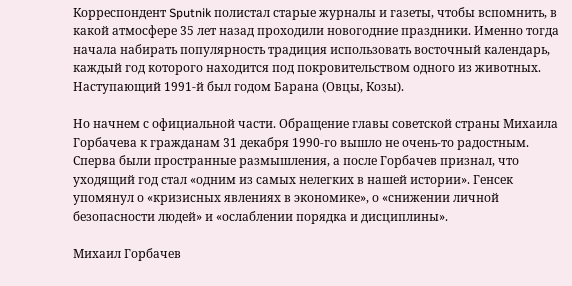Корреспондент Sputnik полистал старые журналы и газеты, чтобы вспомнить, в какой атмосфере 35 лет назад проходили новогодние праздники. Именно тогда начала набирать популярность традиция использовать восточный календарь, каждый год которого находится под покровительством одного из животных. Наступающий 1991-й был годом Барана (Овцы, Козы).

Но начнем с официальной части. Обращение главы советской страны Михаила Горбачева к гражданам 31 декабря 1990-го вышло не очень-то радостным. Сперва были пространные размышления, а после Горбачев признал, что уходящий год стал «одним из самых нелегких в нашей истории». Генсек упомянул о «кризисных явлениях в экономике», о «снижении личной безопасности людей» и «ослаблении порядка и дисциплины».

Михаил Горбачев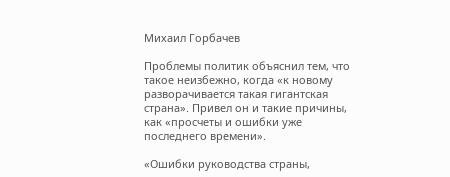Михаил Горбачев

Проблемы политик объяснил тем, что такое неизбежно, когда «к новому разворачивается такая гигантская страна». Привел он и такие причины, как «просчеты и ошибки уже последнего времени».

«Ошибки руководства страны,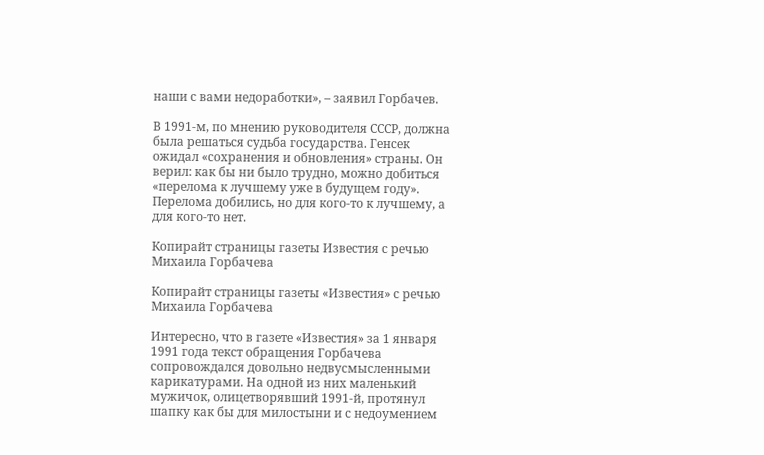наши с вами недоработки», – заявил Горбачев.

В 1991-м, по мнению руководителя СССР, должна была решаться судьба государства. Генсек ожидал «сохранения и обновления» страны. Он верил: как бы ни было трудно, можно добиться «перелома к лучшему уже в будущем году». Перелома добились, но для кого-то к лучшему, а для кого-то нет.

Копирайт страницы газеты Известия с речью Михаила Горбачева

Копирайт страницы газеты «Известия» с речью Михаила Горбачева

Интересно, что в газете «Известия» за 1 января 1991 года текст обращения Горбачева сопровождался довольно недвусмысленными карикатурами. На одной из них маленький мужичок, олицетворявший 1991-й, протянул шапку как бы для милостыни и с недоумением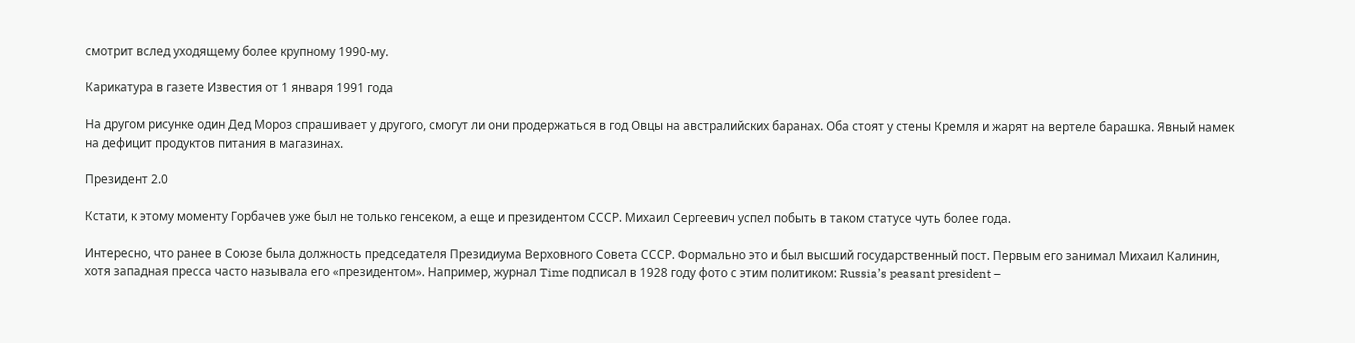смотрит вслед уходящему более крупному 1990-му.

Карикатура в газете Известия от 1 января 1991 года

На другом рисунке один Дед Мороз спрашивает у другого, смогут ли они продержаться в год Овцы на австралийских баранах. Оба стоят у стены Кремля и жарят на вертеле барашка. Явный намек на дефицит продуктов питания в магазинах.

Президент 2.0

Кстати, к этому моменту Горбачев уже был не только генсеком, а еще и президентом СССР. Михаил Сергеевич успел побыть в таком статусе чуть более года.

Интересно, что ранее в Союзе была должность председателя Президиума Верховного Совета СССР. Формально это и был высший государственный пост. Первым его занимал Михаил Калинин, хотя западная пресса часто называла его «президентом». Например, журнал Time подписал в 1928 году фото с этим политиком: Russia’s peasant president –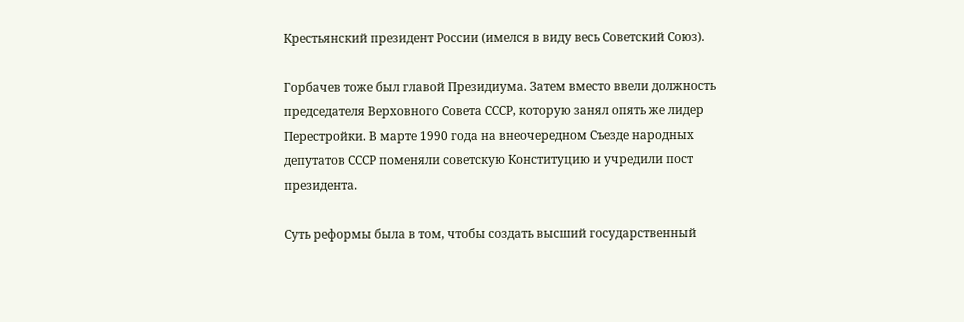Крестьянский президент России (имелся в виду весь Советский Союз).

Горбачев тоже был главой Президиума. Затем вместо ввели должность председателя Верховного Совета СССР, которую занял опять же лидер Перестройки. В марте 1990 года на внеочередном Съезде народных депутатов СССР поменяли советскую Конституцию и учредили пост президента.

Суть реформы была в том, чтобы создать высший государственный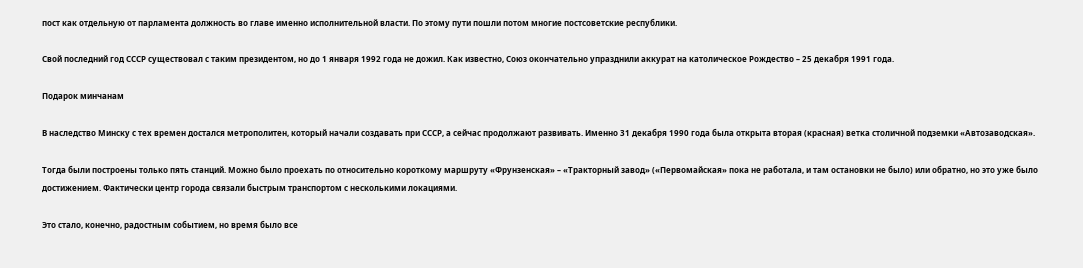пост как отдельную от парламента должность во главе именно исполнительной власти. По этому пути пошли потом многие постсоветские республики.

Свой последний год СССР существовал с таким президентом, но до 1 января 1992 года не дожил. Как известно, Союз окончательно упразднили аккурат на католическое Рождество – 25 декабря 1991 года.

Подарок минчанам

В наследство Минску с тех времен достался метрополитен, который начали создавать при СССР, а сейчас продолжают развивать. Именно 31 декабря 1990 года была открыта вторая (красная) ветка столичной подземки «Автозаводская».

Тогда были построены только пять станций. Можно было проехать по относительно короткому маршруту «Фрунзенская» – «Тракторный завод» («Первомайская» пока не работала, и там остановки не было) или обратно, но это уже было достижением. Фактически центр города связали быстрым транспортом с несколькими локациями.

Это стало, конечно, радостным событием, но время было все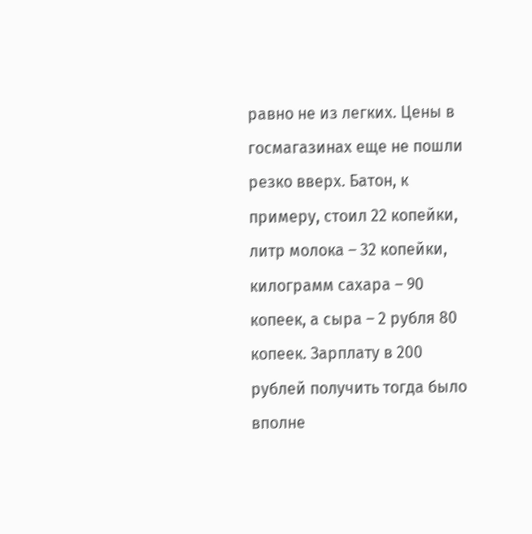равно не из легких. Цены в госмагазинах еще не пошли резко вверх. Батон, к примеру, стоил 22 копейки, литр молока – 32 копейки, килограмм сахара – 90 копеек, а сыра – 2 рубля 80 копеек. Зарплату в 200 рублей получить тогда было вполне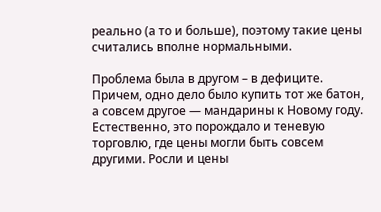реально (а то и больше), поэтому такие цены считались вполне нормальными.

Проблема была в другом – в дефиците. Причем, одно дело было купить тот же батон, а совсем другое — мандарины к Новому году. Естественно, это порождало и теневую торговлю, где цены могли быть совсем другими. Росли и цены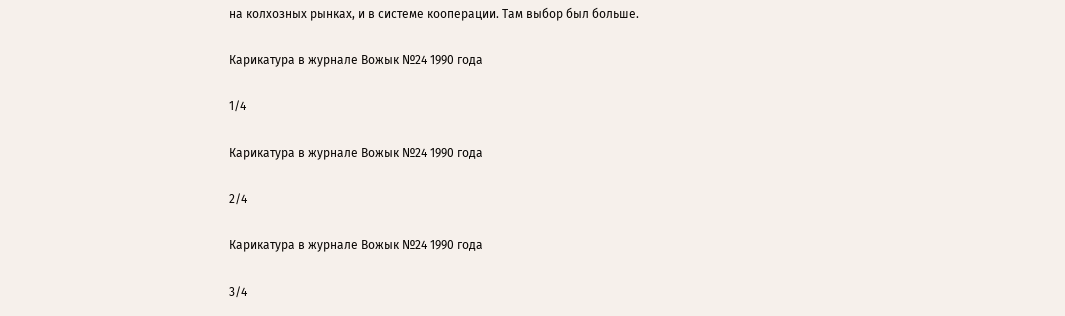на колхозных рынках, и в системе кооперации. Там выбор был больше.

Карикатура в журнале Вожык №24 1990 года

1/4

Карикатура в журнале Вожык №24 1990 года

2/4

Карикатура в журнале Вожык №24 1990 года

3/4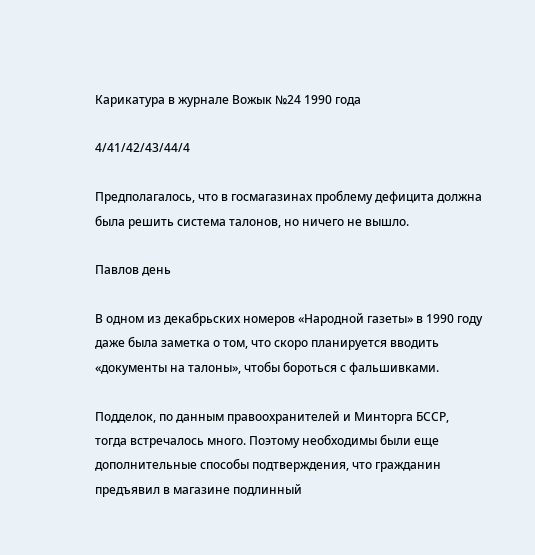Карикатура в журнале Вожык №24 1990 года

4/41/42/43/44/4

Предполагалось, что в госмагазинах проблему дефицита должна была решить система талонов, но ничего не вышло.

Павлов день

В одном из декабрьских номеров «Народной газеты» в 1990 году даже была заметка о том, что скоро планируется вводить «документы на талоны», чтобы бороться с фальшивками.

Подделок, по данным правоохранителей и Минторга БССР, тогда встречалось много. Поэтому необходимы были еще дополнительные способы подтверждения, что гражданин предъявил в магазине подлинный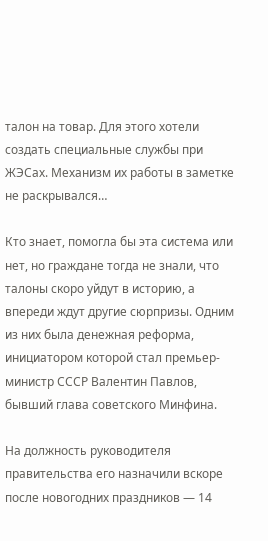талон на товар. Для этого хотели создать специальные службы при ЖЭСах. Механизм их работы в заметке не раскрывался…

Кто знает, помогла бы эта система или нет, но граждане тогда не знали, что талоны скоро уйдут в историю, а впереди ждут другие сюрпризы. Одним из них была денежная реформа, инициатором которой стал премьер-министр СССР Валентин Павлов, бывший глава советского Минфина.

На должность руководителя правительства его назначили вскоре после новогодних праздников — 14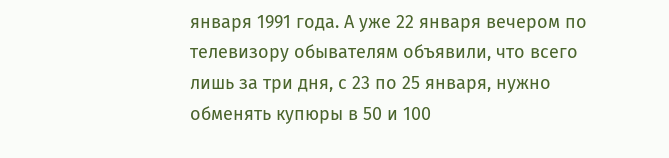января 1991 года. А уже 22 января вечером по телевизору обывателям объявили, что всего лишь за три дня, с 23 по 25 января, нужно обменять купюры в 50 и 100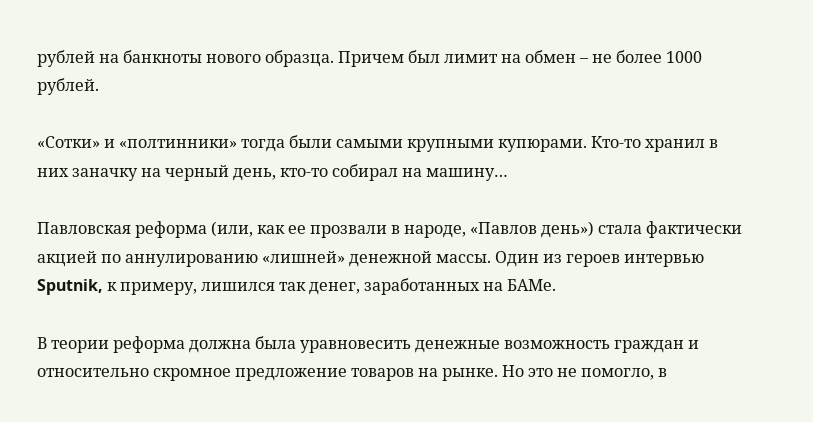рублей на банкноты нового образца. Причем был лимит на обмен – не более 1000 рублей.

«Сотки» и «полтинники» тогда были самыми крупными купюрами. Кто-то хранил в них заначку на черный день, кто-то собирал на машину…

Павловская реформа (или, как ее прозвали в народе, «Павлов день») стала фактически акцией по аннулированию «лишней» денежной массы. Один из героев интервью Sputnik, к примеру, лишился так денег, заработанных на БАМе.

В теории реформа должна была уравновесить денежные возможность граждан и относительно скромное предложение товаров на рынке. Но это не помогло, в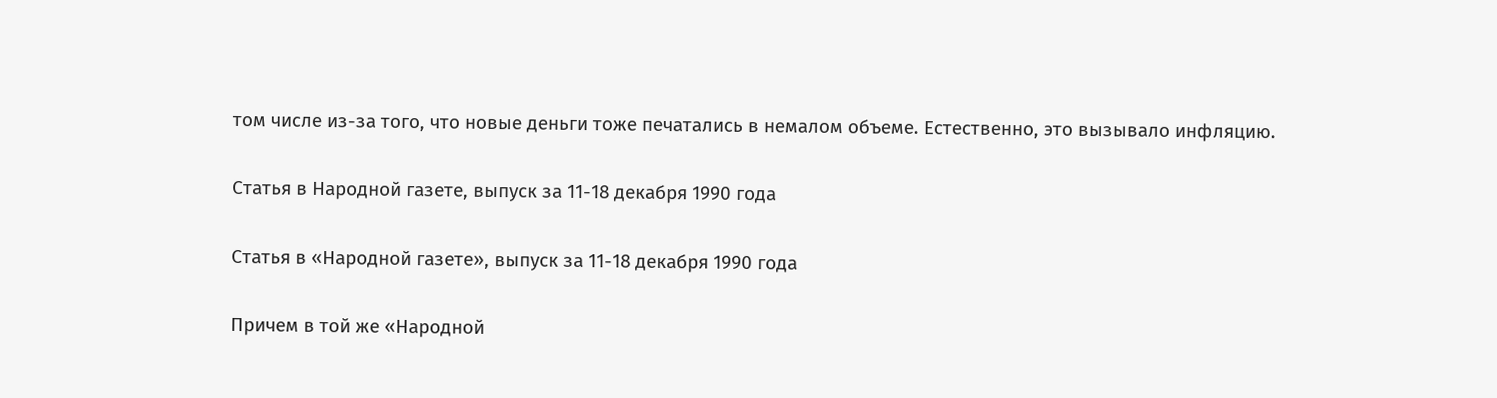том числе из-за того, что новые деньги тоже печатались в немалом объеме. Естественно, это вызывало инфляцию.

Статья в Народной газете, выпуск за 11-18 декабря 1990 года

Статья в «Народной газете», выпуск за 11-18 декабря 1990 года

Причем в той же «Народной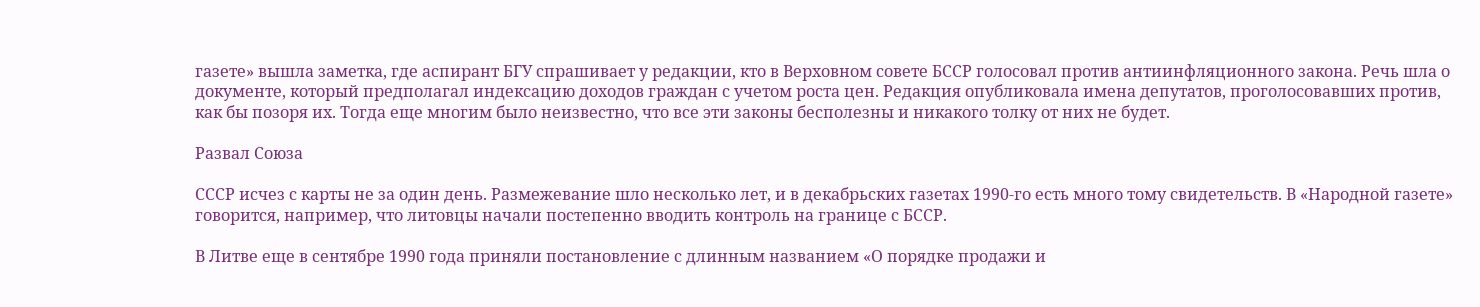газете» вышла заметка, где аспирант БГУ спрашивает у редакции, кто в Верховном совете БССР голосовал против антиинфляционного закона. Речь шла о документе, который предполагал индексацию доходов граждан с учетом роста цен. Редакция опубликовала имена депутатов, проголосовавших против, как бы позоря их. Тогда еще многим было неизвестно, что все эти законы бесполезны и никакого толку от них не будет.

Развал Союза

СССР исчез с карты не за один день. Размежевание шло несколько лет, и в декабрьских газетах 1990-го есть много тому свидетельств. В «Народной газете» говорится, например, что литовцы начали постепенно вводить контроль на границе с БССР.

В Литве еще в сентябре 1990 года приняли постановление с длинным названием «О порядке продажи и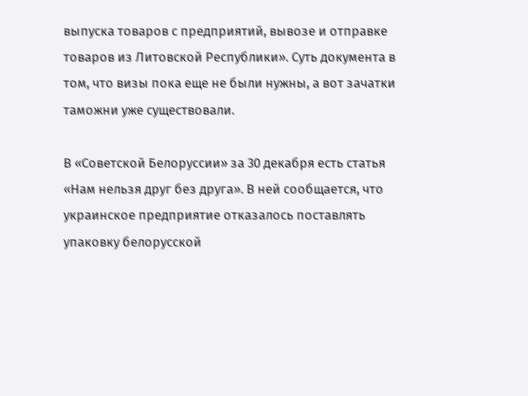выпуска товаров с предприятий, вывозе и отправке товаров из Литовской Республики». Суть документа в том, что визы пока еще не были нужны, а вот зачатки таможни уже существовали.

В «Советской Белоруссии» за 30 декабря есть статья «Нам нельзя друг без друга». В ней сообщается, что украинское предприятие отказалось поставлять упаковку белорусской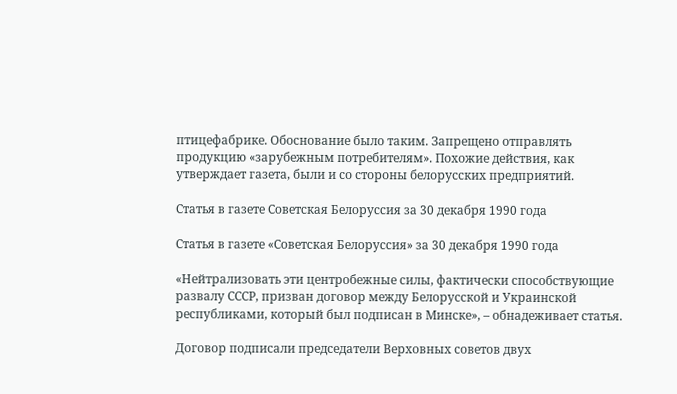птицефабрике. Обоснование было таким. Запрещено отправлять продукцию «зарубежным потребителям». Похожие действия, как утверждает газета, были и со стороны белорусских предприятий.

Статья в газете Советская Белоруссия за 30 декабря 1990 года

Статья в газете «Советская Белоруссия» за 30 декабря 1990 года

«Нейтрализовать эти центробежные силы, фактически способствующие развалу СССР, призван договор между Белорусской и Украинской республиками, который был подписан в Минске», – обнадеживает статья.

Договор подписали председатели Верховных советов двух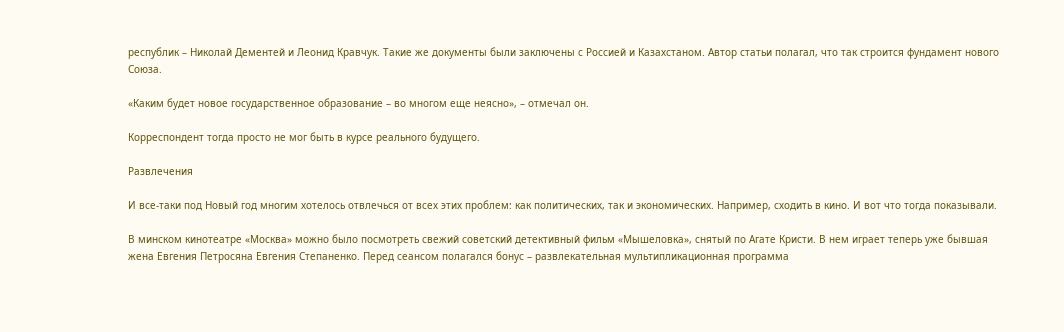республик – Николай Дементей и Леонид Кравчук. Такие же документы были заключены с Россией и Казахстаном. Автор статьи полагал, что так строится фундамент нового Союза.

«Каким будет новое государственное образование – во многом еще неясно», – отмечал он.

Корреспондент тогда просто не мог быть в курсе реального будущего.

Развлечения

И все-таки под Новый год многим хотелось отвлечься от всех этих проблем: как политических, так и экономических. Например, сходить в кино. И вот что тогда показывали.

В минском кинотеатре «Москва» можно было посмотреть свежий советский детективный фильм «Мышеловка», снятый по Агате Кристи. В нем играет теперь уже бывшая жена Евгения Петросяна Евгения Степаненко. Перед сеансом полагался бонус – развлекательная мультипликационная программа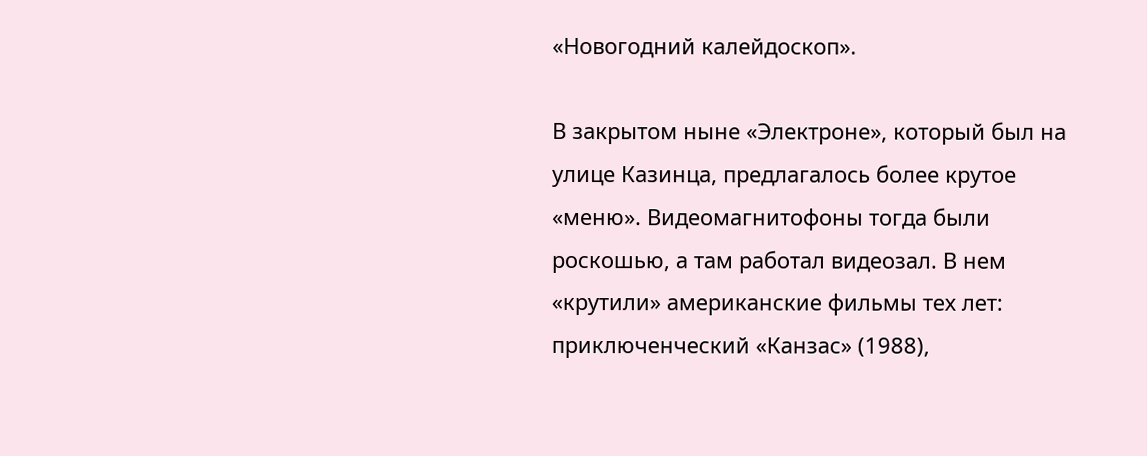«Новогодний калейдоскоп».

В закрытом ныне «Электроне», который был на улице Казинца, предлагалось более крутое «меню». Видеомагнитофоны тогда были роскошью, а там работал видеозал. В нем «крутили» американские фильмы тех лет: приключенческий «Канзас» (1988),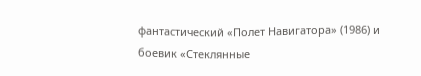фантастический «Полет Навигатора» (1986) и боевик «Стеклянные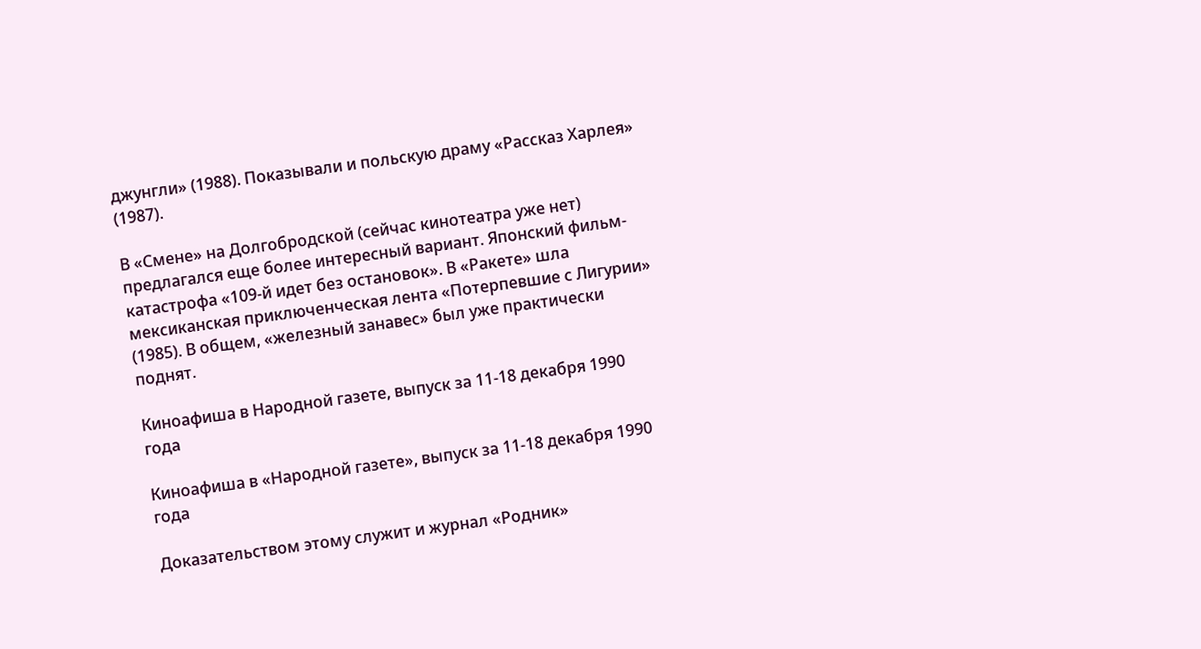джунгли» (1988). Показывали и польскую драму «Рассказ Харлея» (1987).

В «Смене» на Долгобродской (сейчас кинотеатра уже нет) предлагался еще более интересный вариант. Японский фильм-катастрофа «109-й идет без остановок». В «Ракете» шла мексиканская приключенческая лента «Потерпевшие с Лигурии» (1985). В общем, «железный занавес» был уже практически поднят.

Киноафиша в Народной газете, выпуск за 11-18 декабря 1990 года

Киноафиша в «Народной газете», выпуск за 11-18 декабря 1990 года

Доказательством этому служит и журнал «Родник»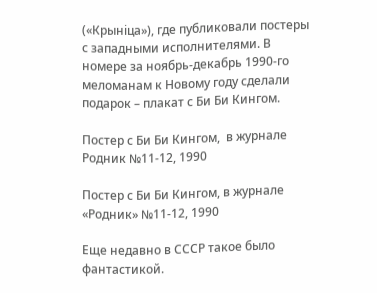(«Крынiца»), где публиковали постеры с западными исполнителями. В номере за ноябрь-декабрь 1990-го меломанам к Новому году сделали подарок – плакат с Би Би Кингом.

Постер с Би Би Кингом,  в журнале Родник №11-12, 1990

Постер с Би Би Кингом, в журнале «Родник» №11-12, 1990

Еще недавно в СССР такое было фантастикой.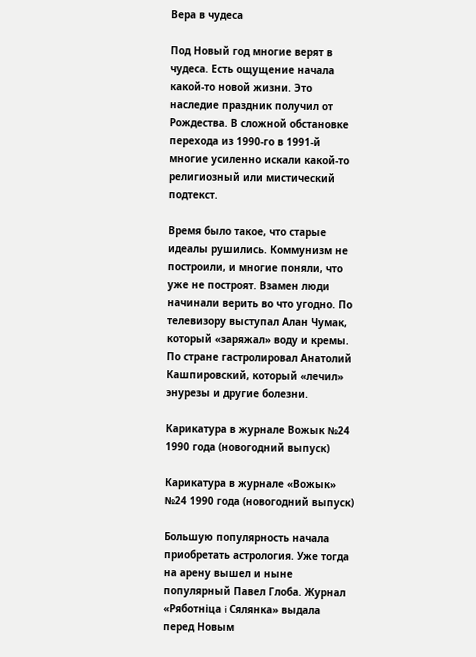Вера в чудеса

Под Новый год многие верят в чудеса. Есть ощущение начала какой-то новой жизни. Это наследие праздник получил от Рождества. В сложной обстановке перехода из 1990-го в 1991-й многие усиленно искали какой-то религиозный или мистический подтекст.

Время было такое, что старые идеалы рушились. Коммунизм не построили, и многие поняли, что уже не построят. Взамен люди начинали верить во что угодно. По телевизору выступал Алан Чумак, который «заряжал» воду и кремы. По стране гастролировал Анатолий Кашпировский, который «лечил» энурезы и другие болезни.

Карикатура в журнале Вожык №24 1990 года (новогодний выпуск)

Карикатура в журнале «Вожык» №24 1990 года (новогодний выпуск)

Большую популярность начала приобретать астрология. Уже тогда на арену вышел и ныне популярный Павел Глоба. Журнал «Ряботнiца i Сялянка» выдала перед Новым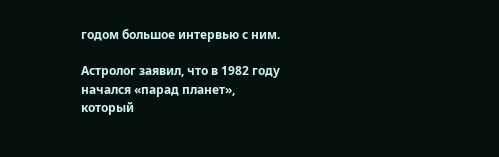годом большое интервью с ним.

Астролог заявил, что в 1982 году начался «парад планет», который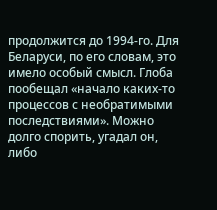продолжится до 1994-го. Для Беларуси, по его словам, это имело особый смысл. Глоба пообещал «начало каких-то процессов с необратимыми последствиями». Можно долго спорить, угадал он, либо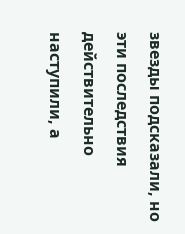звезды подсказали, но эти последствия действительно наступили, а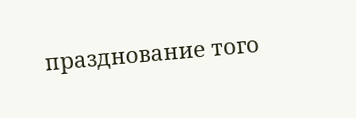празднование того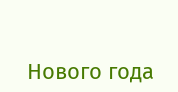Нового года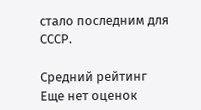стало последним для СССР.

Средний рейтинг
Еще нет оценок